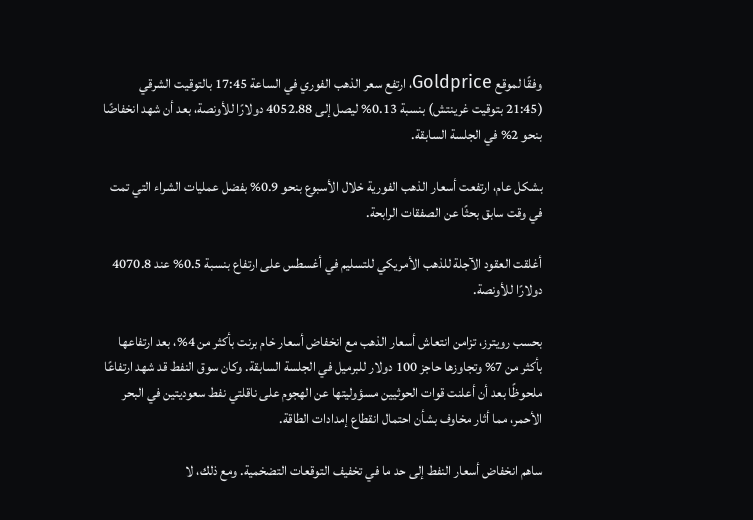وفقًا لموقع Goldprice، ارتفع سعر الذهب الفوري في الساعة 17:45 بالتوقيت الشرقي (21:45 بتوقيت غرينتش) بنسبة 0.13% ليصل إلى 4052.88 دولارًا للأونصة، بعد أن شهد انخفاضًا بنحو 2% في الجلسة السابقة.

بشكل عام، ارتفعت أسعار الذهب الفورية خلال الأسبوع بنحو 0.9% بفضل عمليات الشراء التي تمت في وقت سابق بحثًا عن الصفقات الرابحة.

أغلقت العقود الآجلة للذهب الأمريكي للتسليم في أغسطس على ارتفاع بنسبة 0.5% عند 4070.8 دولارًا للأونصة.

بحسب رويترز، تزامن انتعاش أسعار الذهب مع انخفاض أسعار خام برنت بأكثر من 4%، بعد ارتفاعها بأكثر من 7% وتجاوزها حاجز 100 دولار للبرميل في الجلسة السابقة. وكان سوق النفط قد شهد ارتفاعًا ملحوظًا بعد أن أعلنت قوات الحوثيين مسؤوليتها عن الهجوم على ناقلتي نفط سعوديتين في البحر الأحمر، مما أثار مخاوف بشأن احتمال انقطاع إمدادات الطاقة.

ساهم انخفاض أسعار النفط إلى حد ما في تخفيف التوقعات التضخمية. ومع ذلك، لا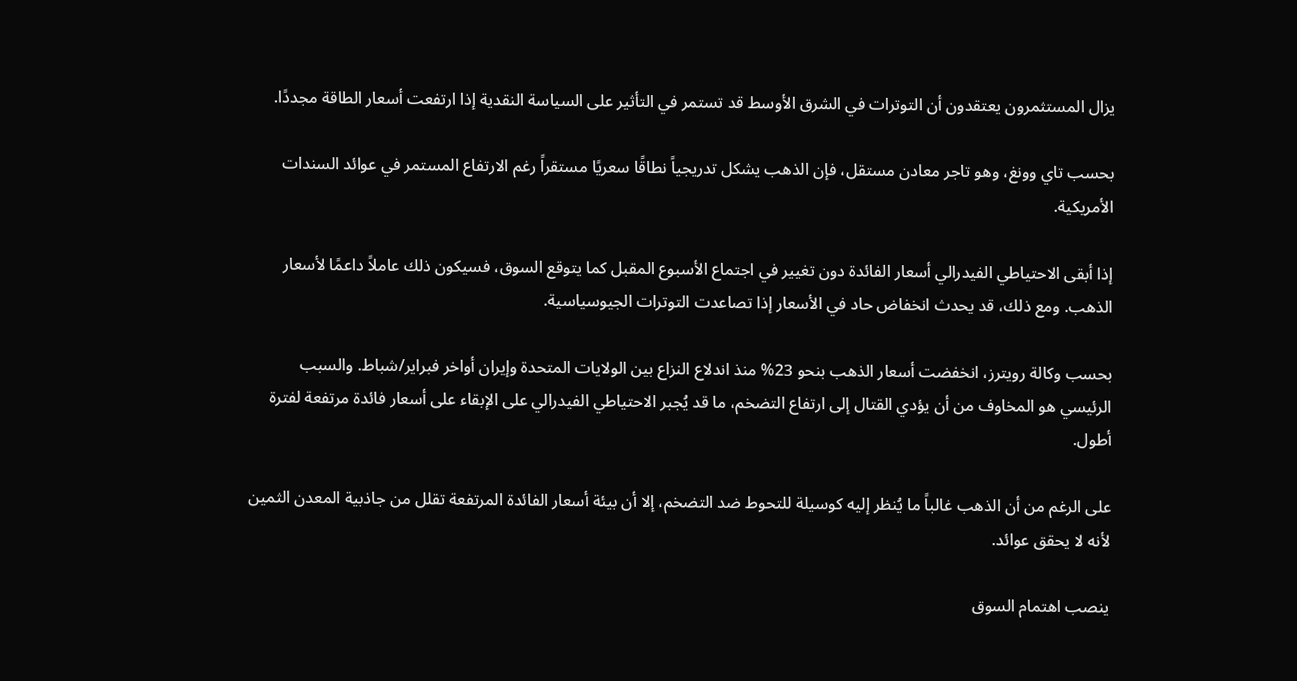يزال المستثمرون يعتقدون أن التوترات في الشرق الأوسط قد تستمر في التأثير على السياسة النقدية إذا ارتفعت أسعار الطاقة مجددًا.

بحسب تاي وونغ، وهو تاجر معادن مستقل، فإن الذهب يشكل تدريجياً نطاقًا سعريًا مستقراً رغم الارتفاع المستمر في عوائد السندات الأمريكية.

إذا أبقى الاحتياطي الفيدرالي أسعار الفائدة دون تغيير في اجتماع الأسبوع المقبل كما يتوقع السوق، فسيكون ذلك عاملاً داعمًا لأسعار الذهب. ومع ذلك، قد يحدث انخفاض حاد في الأسعار إذا تصاعدت التوترات الجيوسياسية.

بحسب وكالة رويترز، انخفضت أسعار الذهب بنحو 23% منذ اندلاع النزاع بين الولايات المتحدة وإيران أواخر فبراير/شباط. والسبب الرئيسي هو المخاوف من أن يؤدي القتال إلى ارتفاع التضخم، ما قد يُجبر الاحتياطي الفيدرالي على الإبقاء على أسعار فائدة مرتفعة لفترة أطول.

على الرغم من أن الذهب غالباً ما يُنظر إليه كوسيلة للتحوط ضد التضخم، إلا أن بيئة أسعار الفائدة المرتفعة تقلل من جاذبية المعدن الثمين لأنه لا يحقق عوائد.

ينصب اهتمام السوق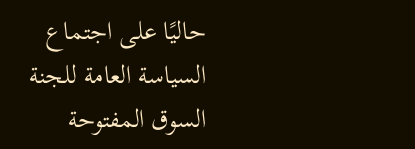حاليًا على اجتماع السياسة العامة للجنة السوق المفتوحة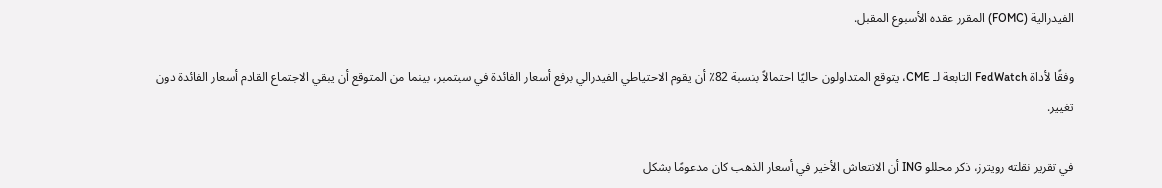الفيدرالية (FOMC) المقرر عقده الأسبوع المقبل.

وفقًا لأداة FedWatch التابعة لـ CME، يتوقع المتداولون حاليًا احتمالاً بنسبة 82٪ أن يقوم الاحتياطي الفيدرالي برفع أسعار الفائدة في سبتمبر، بينما من المتوقع أن يبقي الاجتماع القادم أسعار الفائدة دون تغيير.

في تقرير نقلته رويترز، ذكر محللو ING أن الانتعاش الأخير في أسعار الذهب كان مدعومًا بشكل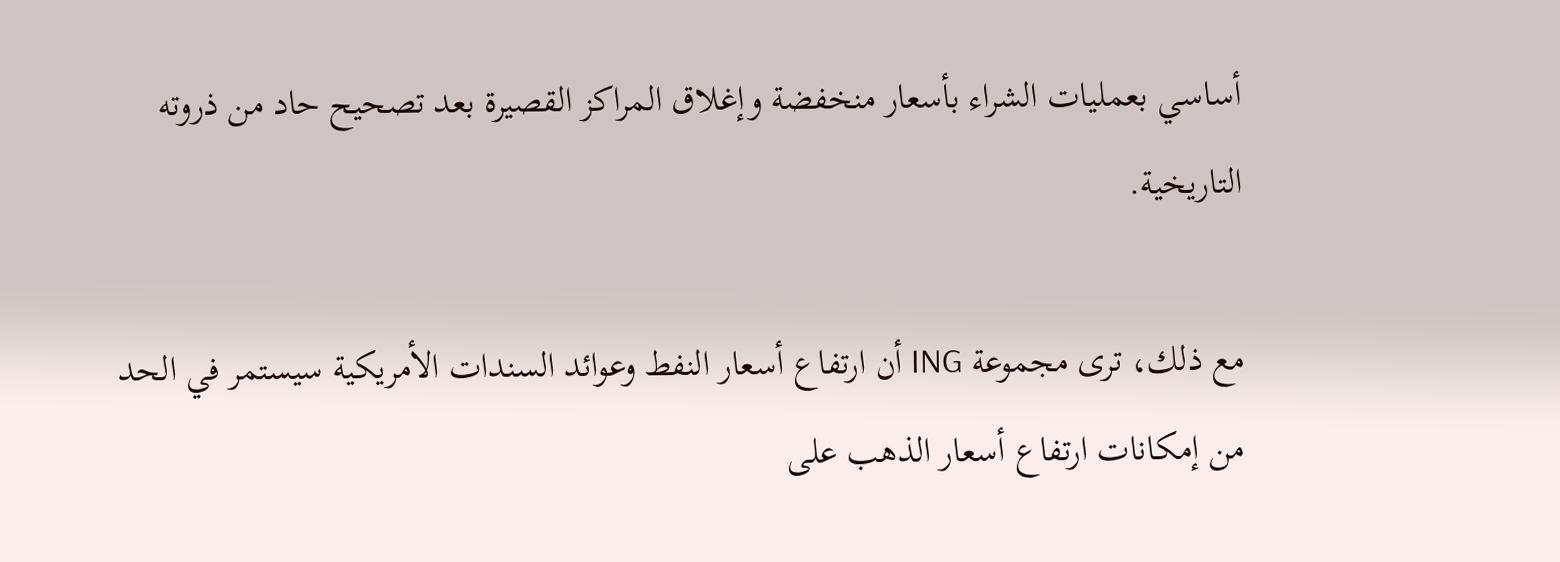أساسي بعمليات الشراء بأسعار منخفضة وإغلاق المراكز القصيرة بعد تصحيح حاد من ذروته التاريخية.

مع ذلك، ترى مجموعة ING أن ارتفاع أسعار النفط وعوائد السندات الأمريكية سيستمر في الحد من إمكانات ارتفاع أسعار الذهب على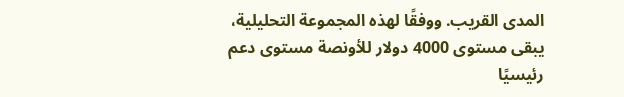المدى القريب. ووفقًا لهذه المجموعة التحليلية، يبقى مستوى 4000 دولار للأونصة مستوى دعم رئيسيًا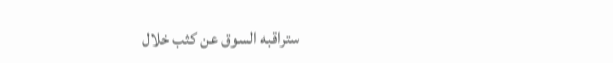ستراقبه السوق عن كثب خلال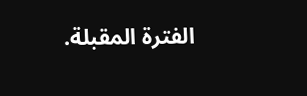الفترة المقبلة.